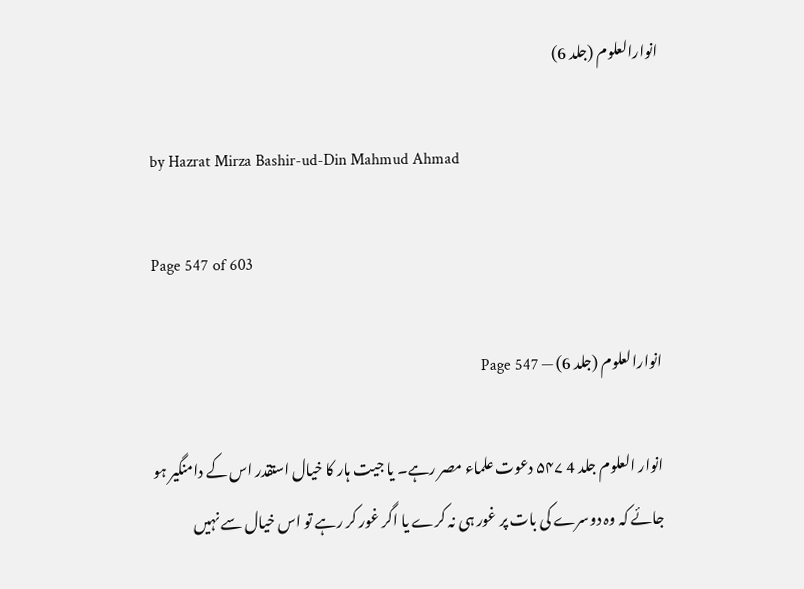انوارالعلوم (جلد 6)

by Hazrat Mirza Bashir-ud-Din Mahmud Ahmad

Page 547 of 603

انوارالعلوم (جلد 6) — Page 547

انوار العلوم جلد 4 ۵۴۷ دعوت علماء مصر رہے۔ یا جیت ہار کا خیال استقدر اس کے دامنگیر ہو جائے کہ وہ دوسرے کی بات پر غور ہی نہ کرے یا اگر غور کر رہے تو اس خیال سے نہیں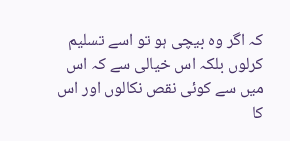کہ اگر وہ بیچی ہو تو اسے تسلیم کرلوں بلکہ اس خیالی سے کہ اس میں سے کوئی نقص نکالوں اور اس کا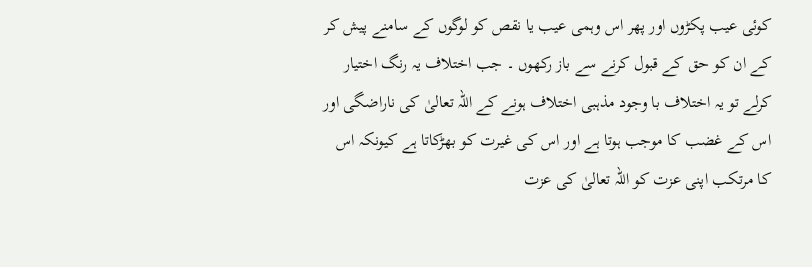کوئی عیب پکڑوں اور پھر اس وہمی عیب یا نقص کو لوگوں کے سامنے پیش کر کے ان کو حق کے قبول کرنے سے باز رکھوں ۔ جب اختلاف یہ رنگ اختیار کرلے تو یہ اختلاف با وجود مذہبی اختلاف ہونے کے اللہ تعالیٰ کی ناراضگی اور اس کے غضب کا موجب ہوتا ہے اور اس کی غیرت کو بھڑکاتا ہے کیونکہ اس کا مرتکب اپنی عزت کو اللہ تعالیٰ کی عزت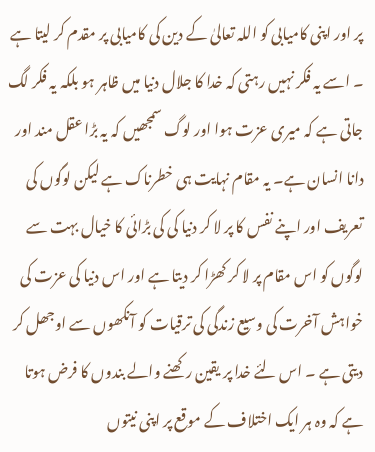پر اور اپنی کامیابی کو اللہ تعالیٰ کے دین کی کامیابی پر مقدم کر لیتا ہے ۔ اسے یہ فکر نہیں رہتی کہ خدا کا جلال دنیا میں ظاہر ہو بلکہ یہ فکر لگ جاتی ہے کہ میری عزت ہوا اور لوگ سمجھیں کہ یہ بڑا عقل مند اور دانا انسان ہے۔ یہ مقام نہایت ہی خطرناک ہے لیکن لوگوں کی تعریف اور اپنے نفس کا پر لا کر دنیا کی کی بڑائی کا خیال بہت سے لوگوں کو اس مقام پر لا کر کھڑا کر دیتا ہے اور اس دنیا کی عزت کی خواہش آخرت کی وسیع زندگی کی ترقیات کو آنکھوں سے اوجھل کر دیتی ہے ۔ اس لئے خدا پر یقین رکھنے والے بندوں کا فرض ہوتا ہے کہ وہ ہر ایک اختلاف کے موقع پر اپنی نیتوں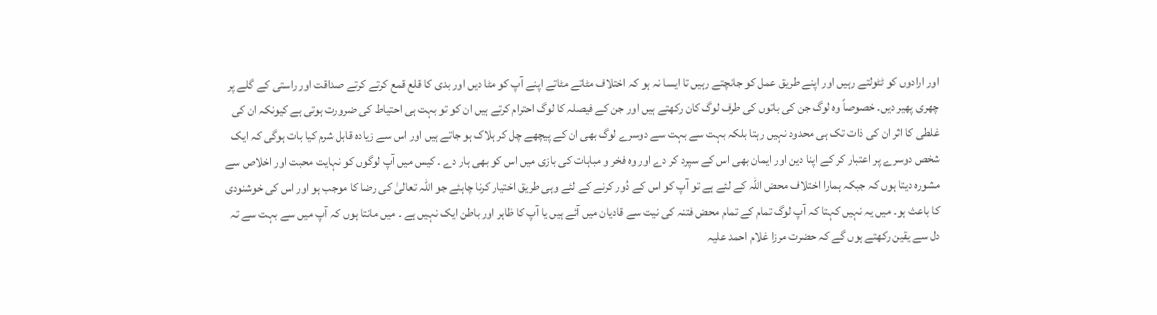اور ارادوں کو ٹٹولتے رہیں اور اپنے طریق عمل کو جانچتے رہیں تا ایسا نہ ہو کہ اختلاف مٹاتے مٹاتے اپنے آپ کو مٹا دیں اور بدی کا قلع قمع کرتے کرتے صداقت اور راستی کے گلے پر چھری پھیر دیں۔ خصوصاً وہ لوگ جن کی باتوں کی طرف لوگ کان رکھتے ہیں اور جن کے فیصلہ کا لوگ احترام کرتے ہیں ان کو تو بہت ہی احتیاط کی ضرورت ہوتی ہے کیونکہ ان کی غلطی کا اثر ان کی ذات تک ہی محدود نہیں رہتا بلکہ بہت سے بہت سے دوسرے لوگ بھی ان کے پیچھے چل کر ہلاک ہو جاتے ہیں اور اس سے زیادہ قابل شرم کیا بات ہوگی کہ ایک شخص دوسرے پر اعتبار کر کے اپنا دین اور ایمان بھی اس کے سپرد کر دے اور وہ فخر و مباہات کی بازی میں اس کو بھی ہار دے ۔ کیس میں آپ لوگوں کو نہایت محبت اور اخلاص سے مشورہ دیتا ہوں کہ جبکہ ہمارا اختلاف محض اللہ کے لئے ہے تو آپ کو اس کے دُور کرنے کے لئے وہی طریق اختیار کرنا چاہئے جو اللہ تعالیٰ کی رضا کا موجب ہو اور اس کی خوشنودی کا باعث ہو۔ میں یہ نہیں کہتا کہ آپ لوگ تمام کے تمام محض فتنہ کی نیت سے قادیان میں آئے ہیں یا آپ کا ظاہر اور باطن ایک نہیں ہے ۔ میں مانتا ہوں کہ آپ میں سے بہت سے تہ دل سے یقین رکھتے ہوں گے کہ حضرت مرزا غلام احمد علیہ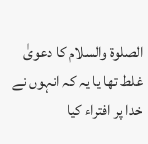الصلوة والسلام کا دعویٰ غلط تھا یا یہ کہ انہوں نے خدا پر افتراء کیا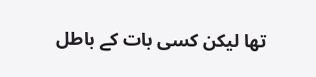تھا لیکن کسی بات کے باطل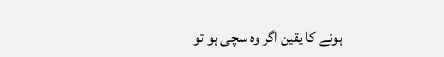ہونے کا یقین اگر وہ سچی ہو تو